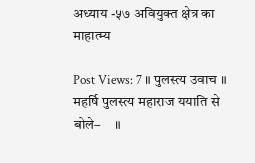अध्याय -५७ अवियुक्त क्षेत्र का माहात्म्य

Post Views: 7 ॥ पुलस्त्य उवाच ॥   महर्षि पुलस्त्य महाराज ययाति से बोले–     ॥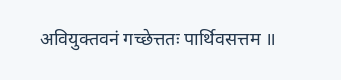अवियुक्तवनं गच्छेत्ततः पार्थिवसत्तम ॥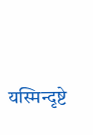यस्मिन्दृष्टे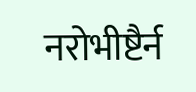नरोभीष्टैर्न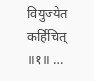वियुज्येत कर्हिचित् ॥१॥ …